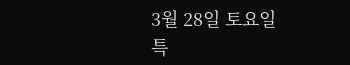3월 28일 토요일
특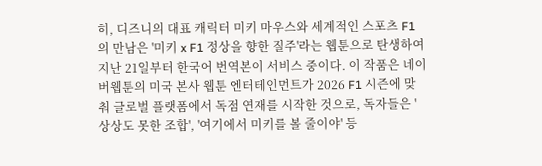히, 디즈니의 대표 캐릭터 미키 마우스와 세계적인 스포츠 F1의 만남은 '미키 x F1 정상을 향한 질주'라는 웹툰으로 탄생하여 지난 21일부터 한국어 번역본이 서비스 중이다. 이 작품은 네이버웹툰의 미국 본사 웹툰 엔터테인먼트가 2026 F1 시즌에 맞춰 글로벌 플랫폼에서 독점 연재를 시작한 것으로, 독자들은 '상상도 못한 조합', '여기에서 미키를 볼 줄이야' 등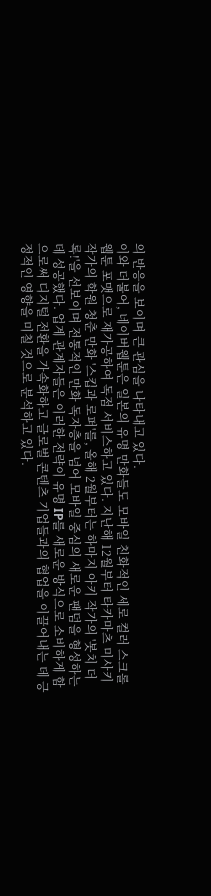의 반응을 보이며 큰 관심을 나타내고 있다.
이와 더불어, 네이버웹툰은 일본의 유명 만화들도 모바일 친화적인 세로 컬러 스크롤 웹툰 포맷으로 재가공하여 독점 서비스하고 있다. 지난해 12월부터 타카마츠 미사키 작가의 학원 청춘 만화 '스킵과 로퍼'를, 올해 2월부터는 하마지 아키 작가의 '봇치 더 록!'을 선보이며 전통적인 만화 독자층을 넘어 모바일 중심의 새로운 팬덤을 형성하는 데 성공했다. 업계 관계자들은 이러한 전략이 유명 IP를 새로운 방식으로 소비하게 함으로써 디지털 전환을 가속화하고 글로벌 콘텐츠 기업들과의 협업을 이끌어내는 데 긍정적인 영향을 미칠 것으로 분석하고 있다.